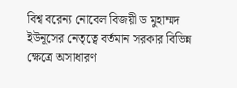বিশ্ব বরেন‍্য নোবেল বিজয়ী ড মুহাম্মদ ইউনূসের নেতৃত্বে বর্তমান সরকার বিভিন্ন ক্ষেত্রে অসাধারণ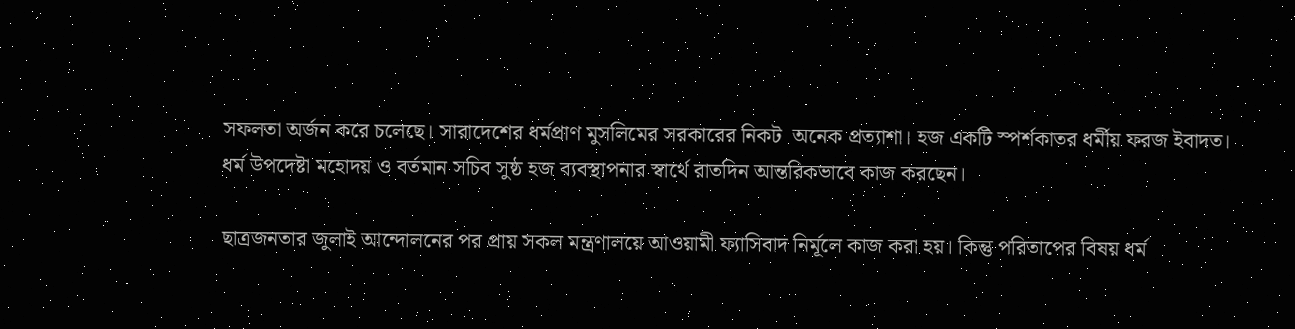সফলতা অর্জন করে চলেছে। সারাদেশের ধর্মপ্রাণ মুসলিমের সরকারের নিকট  অনেক প্রত্যাশা। হজ একটি স্পর্শকাতর ধর্মীয় ফরজ ইবাদত। ধর্ম উপদেষ্টা মহোদয় ও বর্তমান সচিব সুষ্ঠ হজ ব্যবস্থাপনার স্বার্থে রাতদিন আন্তরিকভাবে কাজ করছেন।

ছাত্রজনতার জুলাই আন্দোলনের পর প্রায় সকল মন্ত্রণালয়ে আওয়ামী ফ‍্যাসিবাদ নির্মূলে কাজ করা হয়। কিন্তু পরিতাপের বিষয় ধর্ম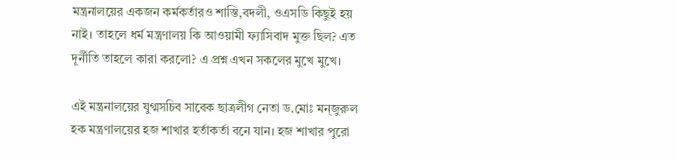মন্ত্রনালয়ের একজন কর্মকর্তারও শাস্তি,বদলী, ওএসডি কিছুই হয় নাই। তাহলে ধর্ম মন্ত্রণালয় কি আওয়ামী ফ‍্যাসিবাদ মুক্ত ছিল? এত দূর্নীতি তাহলে কারা করলো? এ প্রশ্ন এখন সকলের মুখে মুখে।

এই মন্ত্রনালয়ের যুগ্মসচিব সাবেক ছাত্রলীগ নেতা ড.মোঃ মন্জুরুল হক মন্ত্রণালয়ের হজ শাখার হর্তাকর্তা বনে যান। হজ শাখার পুরো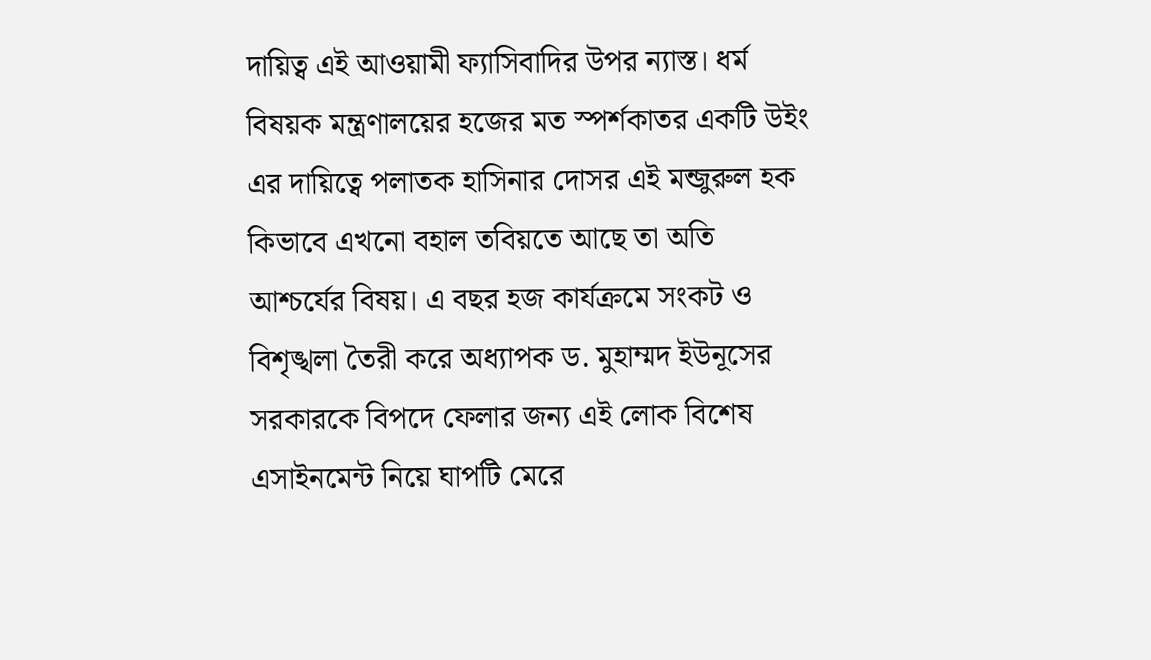দায়িত্ব এই আওয়ামী ফ‍্যাসিবাদির উপর ন‍্যাস্ত। ধর্ম বিষয়ক মন্ত্রণালয়ের হজের মত স্পর্শকাতর একটি উইং এর দায়িত্বে পলাতক হাসিনার দোসর এই মন্জুরুল হক কিভাবে এখনো বহাল তবিয়তে আছে তা অতি আশ্চর্যের বিষয়। এ বছর হজ কার্যক্রমে সংকট ও বিশৃঙ্খলা তৈরী করে অধ‍্যাপক ড. মুহাম্মদ ইউনূসের সরকারকে বিপদে ফেলার জন্য এই লোক বিশেষ এসাইনমেন্ট নিয়ে ঘাপটি মেরে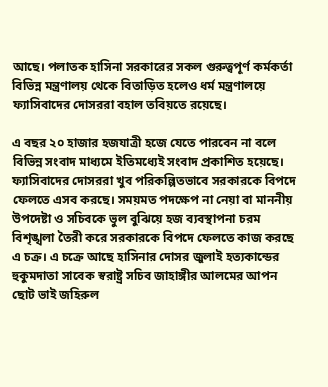আছে। পলাতক হাসিনা সরকারের সকল গুরুত্বপূর্ণ কর্মকর্তা বিভিন্ন মন্ত্রণালয় থেকে বিতাড়িত হলেও ধর্ম মন্ত্রণালয়ে ফ‍্যাসিবাদের দোসররা বহাল তবিয়তে রয়েছে।

এ বছর ২০ হাজার হজযাত্রী হজে যেতে পারবেন না বলে বিভিন্ন সংবাদ মাধ্যমে ইতিমধ্যেই সংবাদ প্রকাশিত হয়েছে। ফ‍্যাসিবাদের দোসররা খুব পরিকল্পিতভাবে সরকারকে বিপদে ফেলতে এসব করছে। সময়মত পদক্ষেপ না নেয়া বা মাননীয় উপদেষ্টা ও সচিবকে ভুল বুঝিয়ে হজ ব‍্যবস্থাপনা চরম বিশৃঙ্খলা তৈরী করে সরকারকে বিপদে ফেলতে কাজ করছে এ চক্র। এ চক্রে আছে হাসিনার দোসর জুলাই হত‍্যকান্ডের হুকুমদাতা সাবেক স্বরাষ্ট্র সচিব জাহাঙ্গীর আলমের আপন ছোট ভাই জহিরুল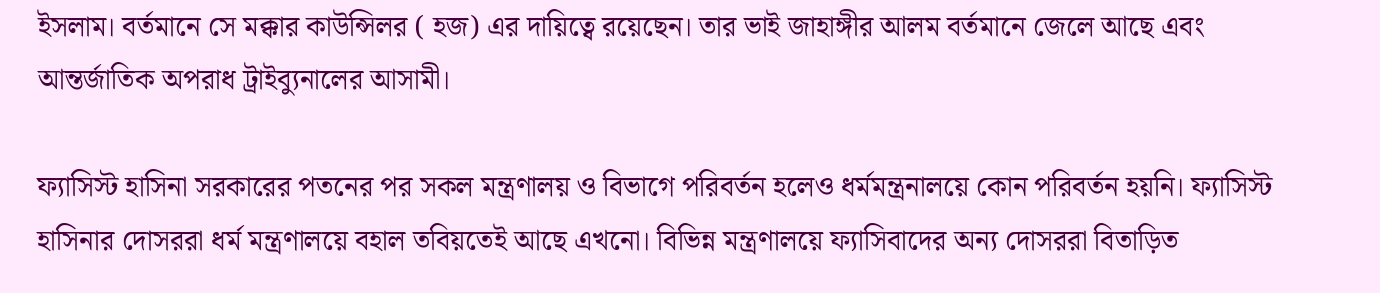ইসলাম। বর্তমানে সে মক্কার কাউন্সিলর ( হজ) এর দায়িত্বে রয়েছেন। তার ভাই জাহাঙ্গীর আলম বর্তমানে জেলে আছে এবং আন্তর্জাতিক অপরাধ ট্রাইব্যুনালের আসামী।

ফ‍্যাসিস্ট হাসিনা সরকারের পতনের পর সকল মন্ত্রণালয় ও বিভাগে পরিবর্তন হলেও ধর্মমন্ত্রনালয়ে কোন পরিবর্তন হয়নি। ফ‍্যাসিস্ট হাসিনার দোসররা ধর্ম মন্ত্রণালয়ে বহাল তবিয়তেই আছে এখনো। বিভিন্ন মন্ত্রণালয়ে ফ‍্যাসিবাদের অন‍্য দোসররা বিতাড়িত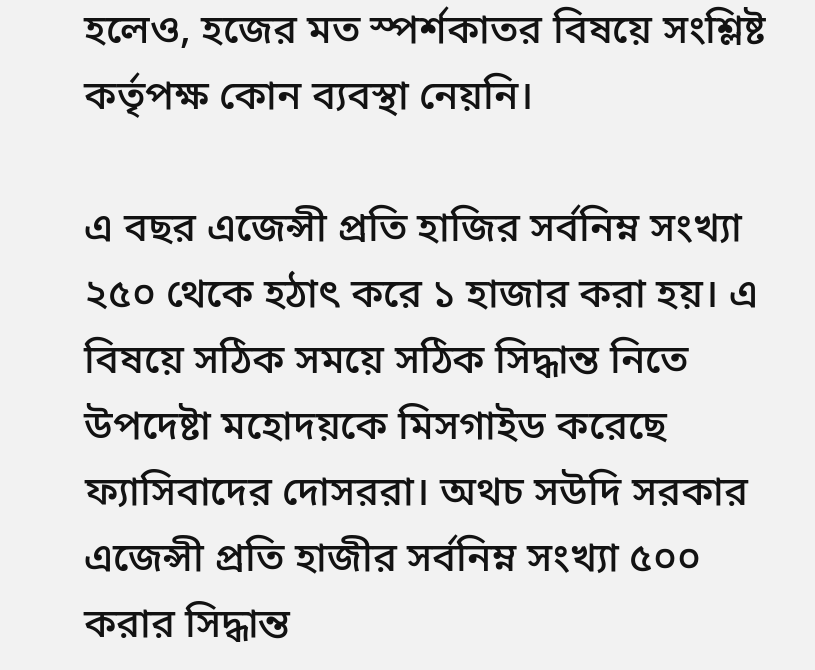হলেও, হজের মত স্পর্শকাতর বিষয়ে সংশ্লিষ্ট কর্তৃপক্ষ কোন ব্যবস্থা নেয়নি।

এ বছর এজেন্সী প্রতি হাজির সর্বনিম্ন সংখ‍্যা ২৫০ থেকে হঠাৎ করে ১ হাজার করা হয়। এ বিষয়ে সঠিক সময়ে সঠিক সিদ্ধান্ত নিতে উপদেষ্টা মহোদয়কে মিসগাইড করেছে ফ‍্যাসিবাদের দোসররা। অথচ সউদি সরকার এজেন্সী প্রতি হাজীর সর্বনিম্ন সংখ‍্যা ৫০০ করার সিদ্ধান্ত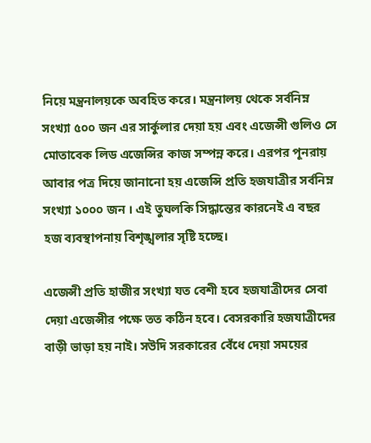নিয়ে মন্ত্রনালয়কে অবহিত করে। মন্ত্রনালয় থেকে সর্বনিম্ন সংখ্যা ৫০০ জন এর সার্কুলার দেয়া হয় এবং এজেন্সী গুলিও সে মোতাবেক লিড এজেন্সির কাজ সম্পন্ন করে। এরপর পূনরায় আবার পত্র দিয়ে জানানো হয় এজেন্সি প্রতি হজযাত্রীর সর্বনিম্ন সংখ্যা ১০০০ জন । এই তুঘলকি সিদ্ধান্তের কারনেই এ বছর হজ ব‍্যবস্থাপনায় বিশৃঙ্খলার সৃষ্টি হচ্ছে।

এজেন্সী প্রতি হাজীর সংখ‍্যা যত বেশী হবে হজযাত্রীদের সেবা দেয়া এজেন্সীর পক্ষে তত কঠিন হবে। বেসরকারি হজযাত্রীদের বাড়ী ভাড়া হয় নাই। সউদি সরকারের বেঁধে দেয়া সময়ের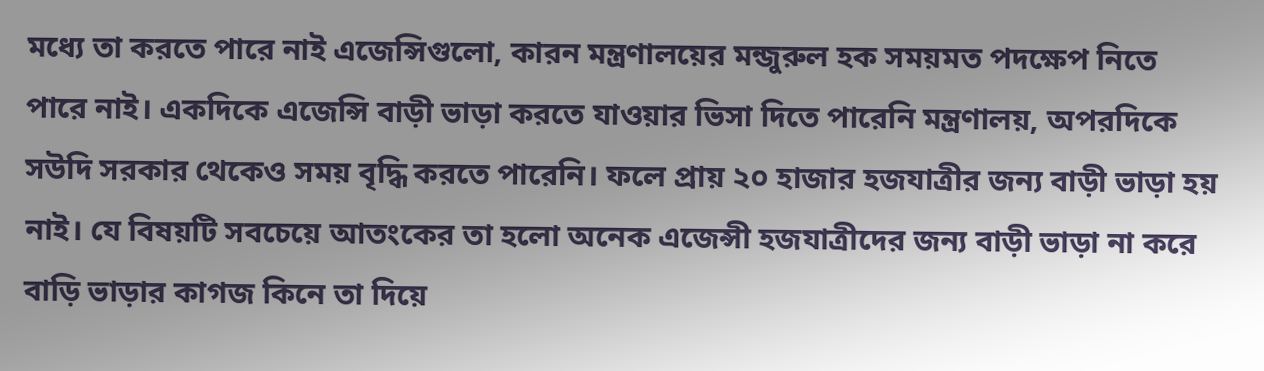মধ্যে তা করতে পারে নাই এজেন্সিগুলো, কারন মন্ত্রণালয়ের মন্জুরুল হক সময়মত পদক্ষেপ নিতে পারে নাই। একদিকে এজেন্সি বাড়ী ভাড়া করতে যাওয়ার ভিসা দিতে পারেনি মন্ত্রণালয়, অপরদিকে সউদি সরকার থেকেও সময় বৃদ্ধি করতে পারেনি। ফলে প্রায় ২০ হাজার হজযাত্রীর জন‍্য বাড়ী ভাড়া হয় নাই। যে বিষয়টি সবচেয়ে আতংকের তা হলো অনেক এজেন্সী হজযাত্রীদের জন‍্য বাড়ী ভাড়া না করে বাড়ি ভাড়ার কাগজ কিনে তা দিয়ে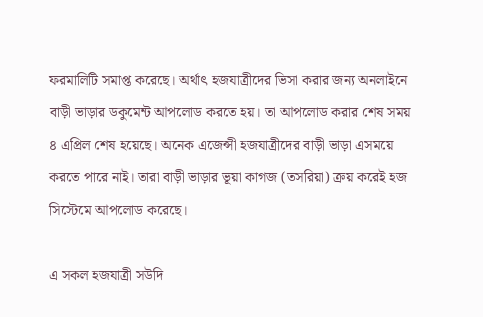ফরমালিটি সমাপ্ত করেছে। অর্থাৎ হজযাত্রীদের ভিসা করার জন‍্য অনলাইনে বাড়ী ভাড়ার ডকুমেন্ট আপলোড করতে হয়। তা আপলোড করার শেষ সময় ৪ এপ্রিল শেষ হয়েছে। অনেক এজেন্সী হজযাত্রীদের বাড়ী ভাড়া এসময়ে করতে পারে নাই। তারা বাড়ী ভাড়ার ভূয়া কাগজ (তসরিয়া) ক্রয় করেই হজ সিস্টেমে আপলোড করেছে।

এ সকল হজযাত্রী সউদি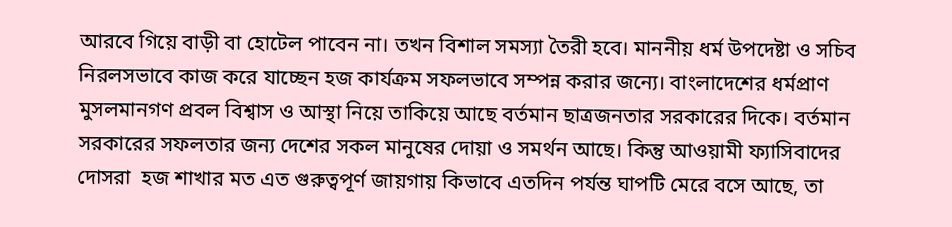আরবে গিয়ে বাড়ী বা হোটেল পাবেন না। তখন বিশাল সমস‍্যা তৈরী হবে। মাননীয় ধর্ম উপদেষ্টা ও সচিব নিরলসভাবে কাজ করে যাচ্ছেন হজ কার্যক্রম সফলভাবে সম্পন্ন করার জন্যে। বাংলাদেশের ধর্মপ্রাণ মুসলমানগণ প্রবল বিশ্বাস ও আস্থা নিয়ে তাকিয়ে আছে বর্তমান ছাত্রজনতার সরকারের দিকে। বর্তমান সরকারের সফলতার জন‍্য দেশের সকল মানুষের দোয়া ও সমর্থন আছে। কিন্তু আওয়ামী ফ‍্যাসিবাদের দোসরা  হজ শাখার মত এত গুরুত্বপূর্ণ জায়গায় কিভাবে এতদিন পর্যন্ত ঘাপটি মেরে বসে আছে, তা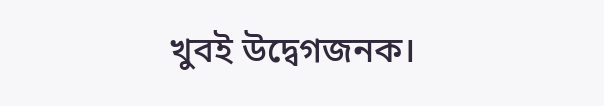খুবই উদ্বেগজনক।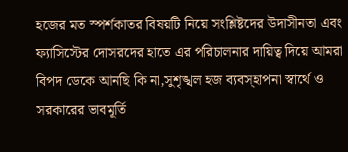হজের মত স্পর্শকাতর বিষয়টি নিয়ে সংশ্লিষ্টদের উদাসীনতা এবং ফ‍্যাসিস্টের দোসরদের হাতে এর পরিচালনার দায়িত্ব দিয়ে আমরা বিপদ ডেকে আনছি কি না,সুশৃঙ্খল হজ ব‍্যবস্হাপনা স্বার্থে ও সরকারের ভাবমূর্তি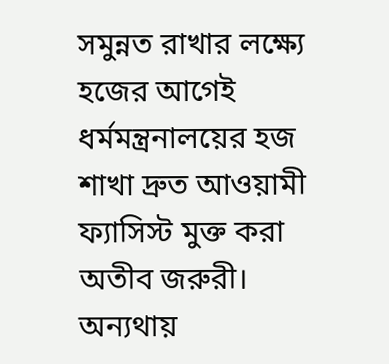সমুন্নত রাখার লক্ষ্যে হজের আগেই ধর্মমন্ত্রনালয়ের হজ শাখা দ্রুত আওয়ামী ফ‍্যাসিস্ট মুক্ত করা অতীব জরুরী। অন্যথায়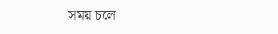সময় চলে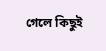গেলে কিছুই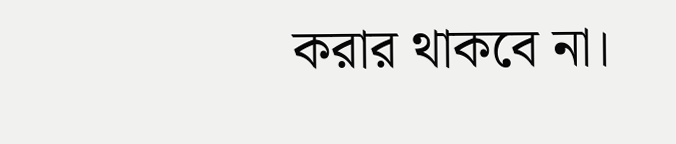করার থাকবে না।